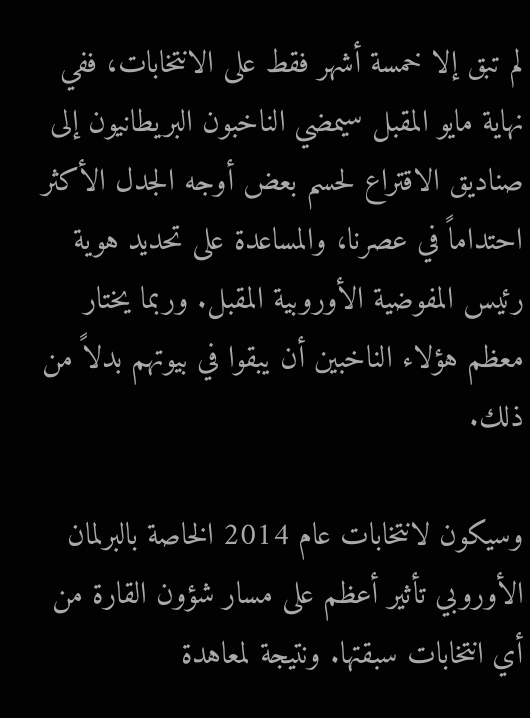لم تبق إلا خمسة أشهر فقط على الانتخابات، ففي نهاية مايو المقبل سيمضي الناخبون البريطانيون إلى صناديق الاقتراع لحسم بعض أوجه الجدل الأكثر احتداماً في عصرنا، والمساعدة على تحديد هوية رئيس المفوضية الأوروبية المقبل. وربما يختار معظم هؤلاء الناخبين أن يبقوا في بيوتهم بدلاً من ذلك.

وسيكون لانتخابات عام 2014 الخاصة بالبرلمان الأوروبي تأثير أعظم على مسار شؤون القارة من أي انتخابات سبقتها. ونتيجة لمعاهدة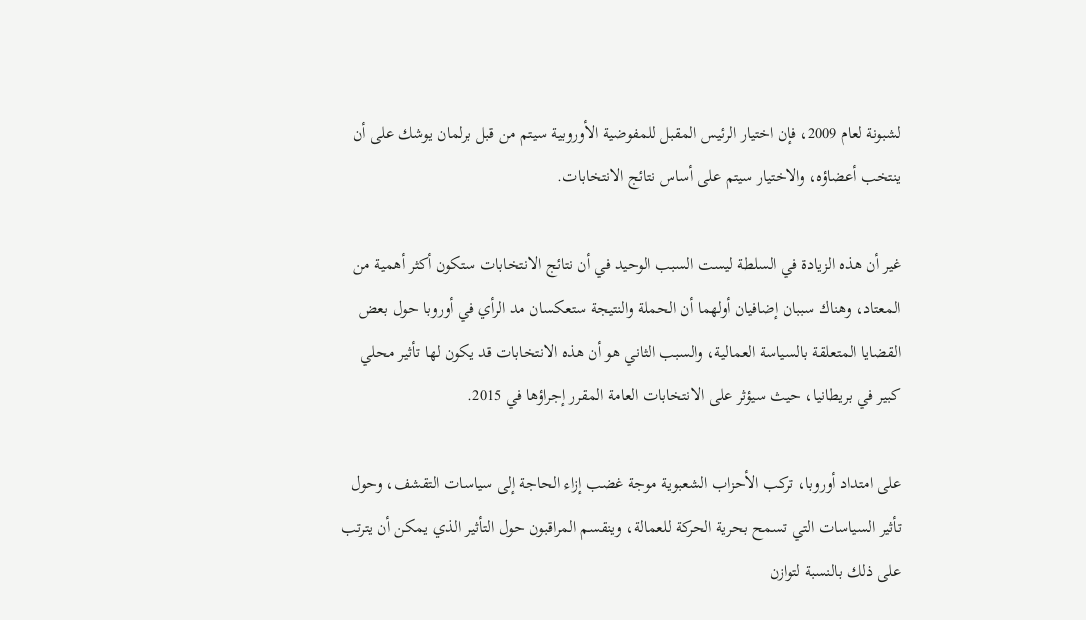لشبونة لعام 2009، فإن اختيار الرئيس المقبل للمفوضية الأوروبية سيتم من قبل برلمان يوشك على أن ينتخب أعضاؤه، والاختيار سيتم على أساس نتائج الانتخابات.

غير أن هذه الزيادة في السلطة ليست السبب الوحيد في أن نتائج الانتخابات ستكون أكثر أهمية من المعتاد، وهناك سببان إضافيان أولهما أن الحملة والنتيجة ستعكسان مد الرأي في أوروبا حول بعض القضايا المتعلقة بالسياسة العمالية، والسبب الثاني هو أن هذه الانتخابات قد يكون لها تأثير محلي كبير في بريطانيا، حيث سيؤثر على الانتخابات العامة المقرر إجراؤها في 2015.

على امتداد أوروبا، تركب الأحزاب الشعبوية موجة غضب إزاء الحاجة إلى سياسات التقشف، وحول تأثير السياسات التي تسمح بحرية الحركة للعمالة، وينقسم المراقبون حول التأثير الذي يمكن أن يترتب على ذلك بالنسبة لتوازن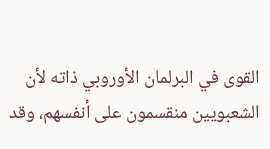القوى في البرلمان الأوروبي ذاته لأن الشعبويين منقسمون على أنفسهم، وقد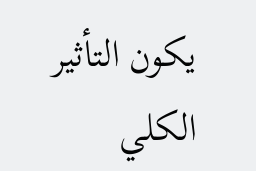يكون التأثير الكلي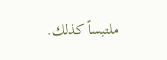ملتبساً كذلك.